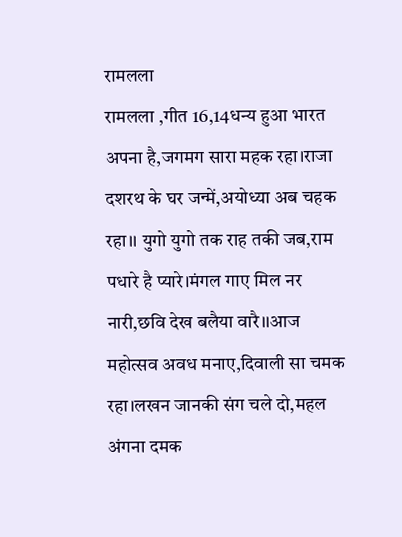रामलला
रामलला ,गीत 16,14धन्य हुआ भारत अपना है,जगमग सारा महक रहा।राजा दशरथ के घर जन्में,अयोध्या अब चहक रहा।। युगो युगो तक राह तकी जब,राम पधारे है प्यारे।मंगल गाए मिल नर नारी,छवि देख बलैया वारै।।आज महोत्सव अवध मनाए,दिवाली सा चमक रहा।लखन जानकी संग चले दो,महल अंगना दमक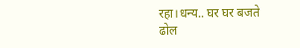रहा।धन्य.. घर घर बजते ढोल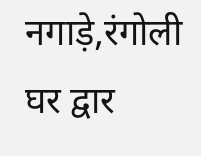नगाड़े,रंगोली घर द्वार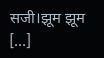सजी।झूम झूम […]